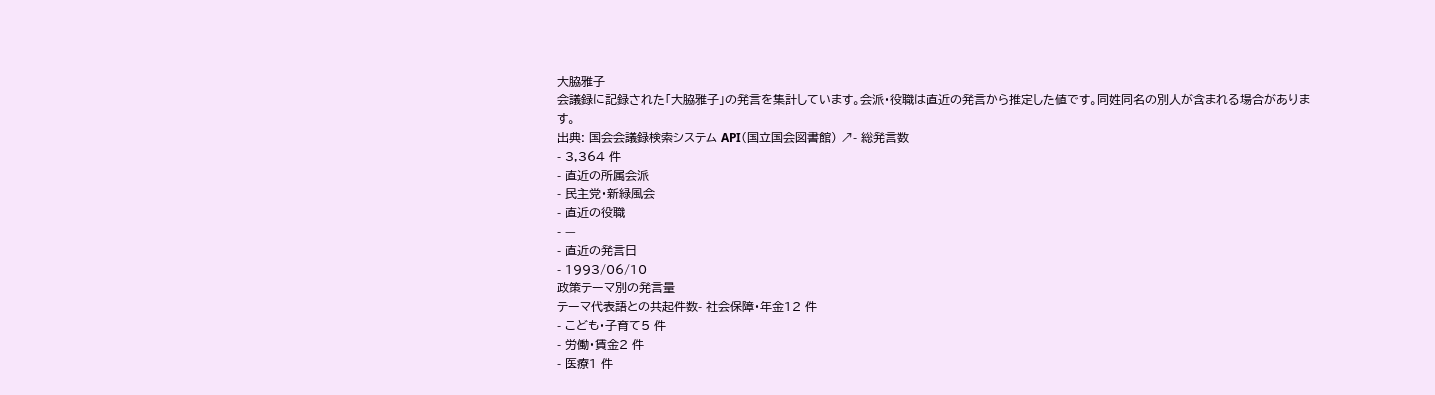大脇雅子
会議録に記録された「大脇雅子」の発言を集計しています。会派・役職は直近の発言から推定した値です。同姓同名の別人が含まれる場合があります。
出典: 国会会議録検索システム API(国立国会図書館) ↗- 総発言数
- 3,364 件
- 直近の所属会派
- 民主党・新緑風会
- 直近の役職
- —
- 直近の発言日
- 1993/06/10
政策テーマ別の発言量
テーマ代表語との共起件数- 社会保障・年金12 件
- こども・子育て5 件
- 労働・賃金2 件
- 医療1 件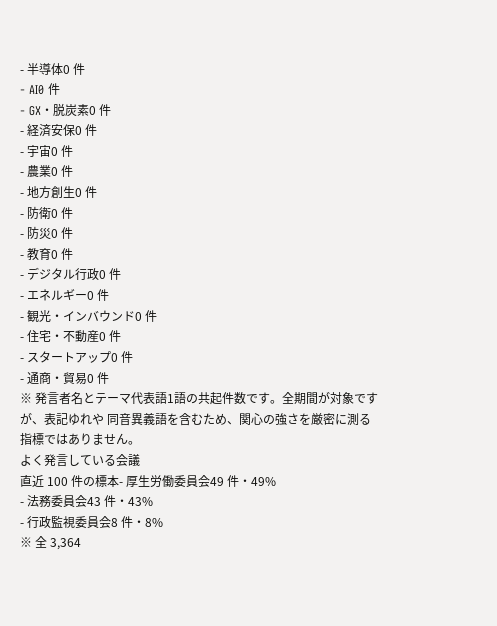- 半導体0 件
- AI0 件
- GX・脱炭素0 件
- 経済安保0 件
- 宇宙0 件
- 農業0 件
- 地方創生0 件
- 防衛0 件
- 防災0 件
- 教育0 件
- デジタル行政0 件
- エネルギー0 件
- 観光・インバウンド0 件
- 住宅・不動産0 件
- スタートアップ0 件
- 通商・貿易0 件
※ 発言者名とテーマ代表語1語の共起件数です。全期間が対象ですが、表記ゆれや 同音異義語を含むため、関心の強さを厳密に測る指標ではありません。
よく発言している会議
直近 100 件の標本- 厚生労働委員会49 件・49%
- 法務委員会43 件・43%
- 行政監視委員会8 件・8%
※ 全 3,364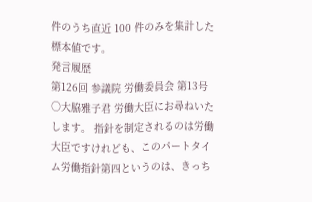件のうち直近 100 件のみを集計した標本値です。
発言履歴
第126回 参議院 労働委員会 第13号
○大脇雅子君 労働大臣にお尋ねいたします。 指針を制定されるのは労働大臣ですけれども、このパートタイム労働指針第四というのは、きっち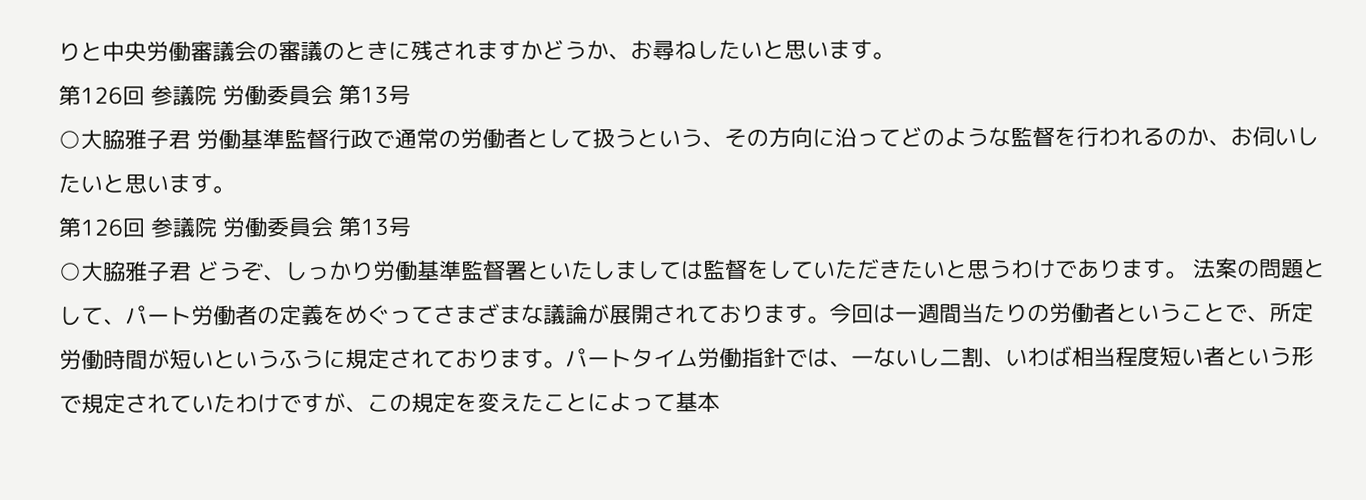りと中央労働審議会の審議のときに残されますかどうか、お尋ねしたいと思います。
第126回 参議院 労働委員会 第13号
○大脇雅子君 労働基準監督行政で通常の労働者として扱うという、その方向に沿ってどのような監督を行われるのか、お伺いしたいと思います。
第126回 参議院 労働委員会 第13号
○大脇雅子君 どうぞ、しっかり労働基準監督署といたしましては監督をしていただきたいと思うわけであります。 法案の問題として、パート労働者の定義をめぐってさまざまな議論が展開されております。今回は一週間当たりの労働者ということで、所定労働時間が短いというふうに規定されております。パートタイム労働指針では、一ないし二割、いわば相当程度短い者という形で規定されていたわけですが、この規定を変えたことによって基本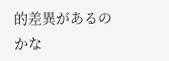的差異があるのかな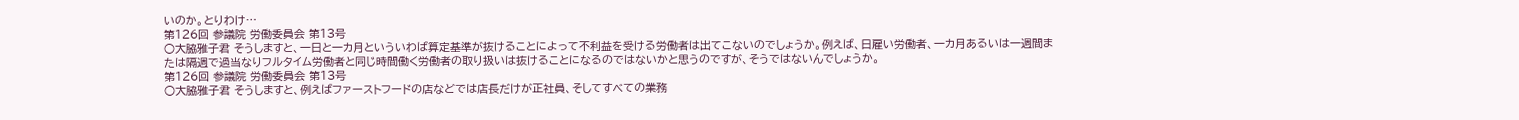いのか。とりわけ…
第126回 参議院 労働委員会 第13号
○大脇雅子君 そうしますと、一日と一カ月といういわば算定基準が抜けることによって不利益を受ける労働者は出てこないのでしょうか。例えば、日雇い労働者、一カ月あるいは一週間または隔週で過当なりフルタイム労働者と同じ時間働く労働者の取り扱いは抜けることになるのではないかと思うのですが、そうではないんでしょうか。
第126回 参議院 労働委員会 第13号
○大脇雅子君 そうしますと、例えばファーストフードの店などでは店長だけが正社員、そしてすべての業務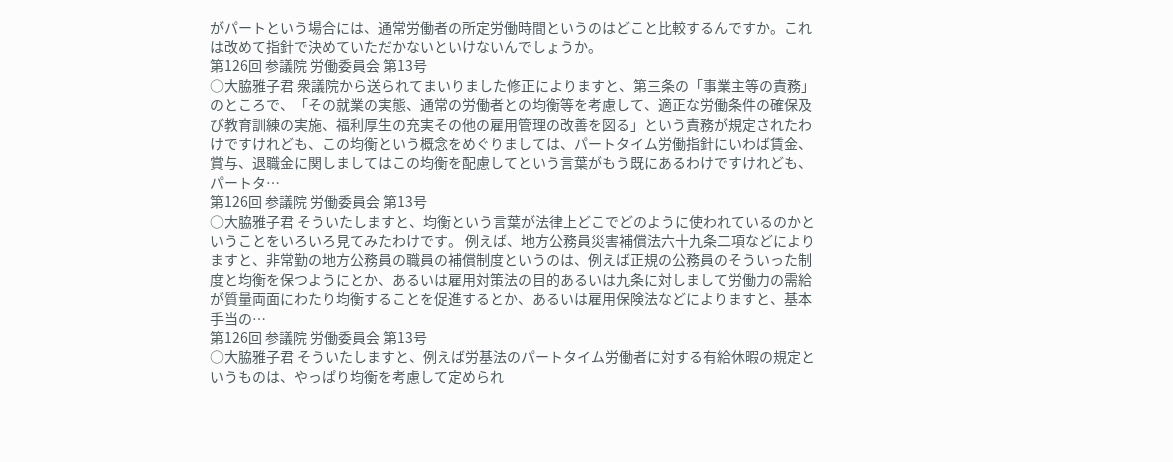がパートという場合には、通常労働者の所定労働時間というのはどこと比較するんですか。これは改めて指針で決めていただかないといけないんでしょうか。
第126回 参議院 労働委員会 第13号
○大脇雅子君 衆議院から送られてまいりました修正によりますと、第三条の「事業主等の責務」のところで、「その就業の実態、通常の労働者との均衡等を考慮して、適正な労働条件の確保及び教育訓練の実施、福利厚生の充実その他の雇用管理の改善を図る」という責務が規定されたわけですけれども、この均衡という概念をめぐりましては、パートタイム労働指針にいわば賃金、賞与、退職金に関しましてはこの均衡を配慮してという言葉がもう既にあるわけですけれども、パートタ…
第126回 参議院 労働委員会 第13号
○大脇雅子君 そういたしますと、均衡という言葉が法律上どこでどのように使われているのかということをいろいろ見てみたわけです。 例えば、地方公務員災害補償法六十九条二項などによりますと、非常勤の地方公務員の職員の補償制度というのは、例えば正規の公務員のそういった制度と均衡を保つようにとか、あるいは雇用対策法の目的あるいは九条に対しまして労働力の需給が質量両面にわたり均衡することを促進するとか、あるいは雇用保険法などによりますと、基本手当の…
第126回 参議院 労働委員会 第13号
○大脇雅子君 そういたしますと、例えば労基法のパートタイム労働者に対する有給休暇の規定というものは、やっぱり均衡を考慮して定められ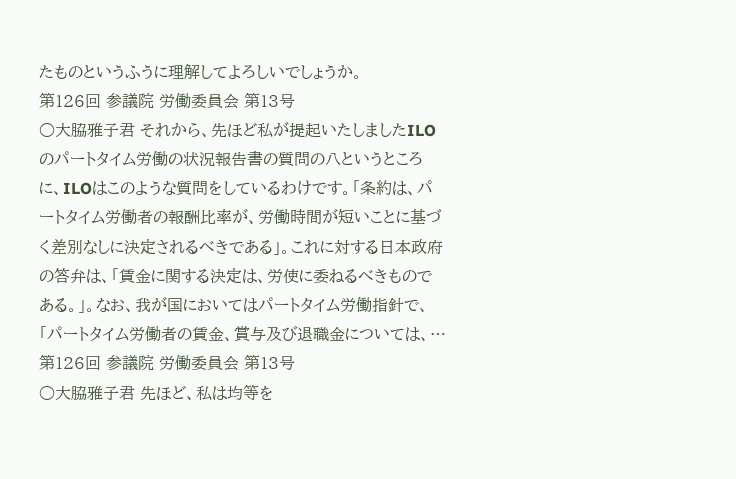たものというふうに理解してよろしいでしょうか。
第126回 参議院 労働委員会 第13号
○大脇雅子君 それから、先ほど私が提起いたしましたILOのパートタイム労働の状況報告書の質問の八というところに、ILOはこのような質問をしているわけです。「条約は、パートタイム労働者の報酬比率が、労働時間が短いことに基づく差別なしに決定されるべきである」。これに対する日本政府の答弁は、「賃金に関する決定は、労使に委ねるべきものである。」。なお、我が国においてはパートタイム労働指針で、「パートタイム労働者の賃金、賞与及び退職金については、…
第126回 参議院 労働委員会 第13号
○大脇雅子君 先ほど、私は均等を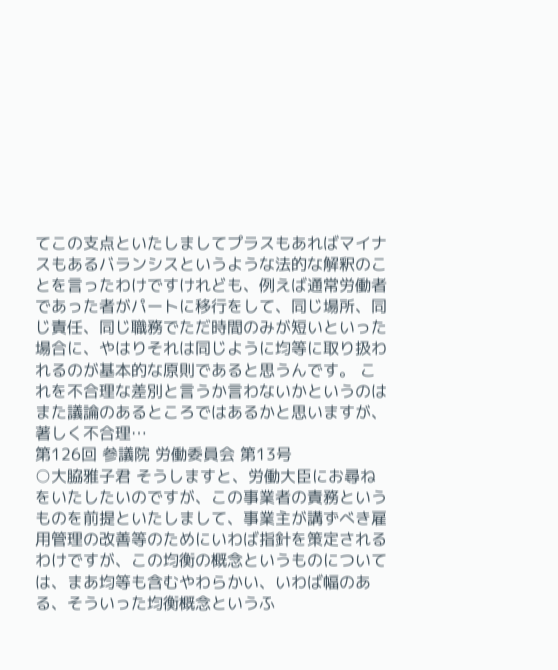てこの支点といたしましてプラスもあればマイナスもあるバランシスというような法的な解釈のことを言ったわけですけれども、例えば通常労働者であった者がパートに移行をして、同じ場所、同じ責任、同じ職務でただ時間のみが短いといった場合に、やはりそれは同じように均等に取り扱われるのが基本的な原則であると思うんです。 これを不合理な差別と言うか言わないかというのはまた議論のあるところではあるかと思いますが、著しく不合理…
第126回 参議院 労働委員会 第13号
○大脇雅子君 そうしますと、労働大臣にお尋ねをいたしたいのですが、この事業者の責務というものを前提といたしまして、事業主が講ずべき雇用管理の改善等のためにいわば指針を策定されるわけですが、この均衡の概念というものについては、まあ均等も含むやわらかい、いわば幅のある、そういった均衡概念というふ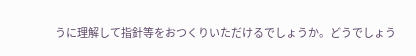うに理解して指針等をおつくりいただけるでしょうか。どうでしょう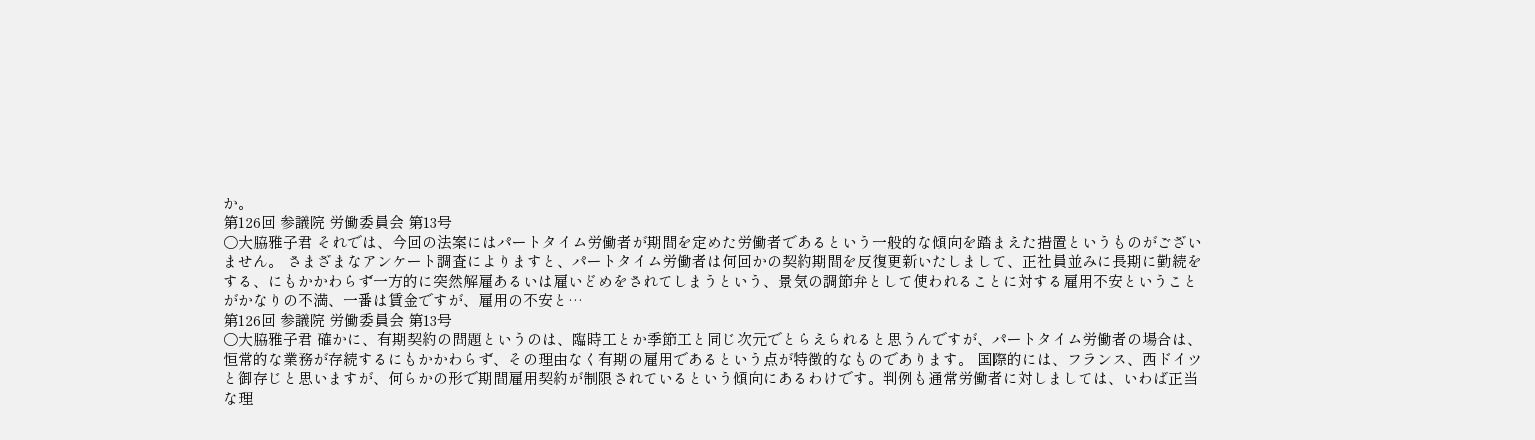か。
第126回 参議院 労働委員会 第13号
○大脇雅子君 それでは、今回の法案にはパートタイム労働者が期間を定めた労働者であるという一般的な傾向を踏まえた措置というものがございません。 さまざまなアンケート調査によりますと、パートタイム労働者は何回かの契約期間を反復更新いたしまして、正社員並みに長期に勤続をする、にもかかわらず一方的に突然解雇あるいは雇いどめをされてしまうという、景気の調節弁として使われることに対する雇用不安ということがかなりの不満、一番は賃金ですが、雇用の不安と…
第126回 参議院 労働委員会 第13号
○大脇雅子君 確かに、有期契約の問題というのは、臨時工とか季節工と同じ次元でとらえられると思うんですが、パートタイム労働者の場合は、恒常的な業務が存続するにもかかわらず、その理由なく有期の雇用であるという点が特徴的なものであります。 国際的には、フランス、西ドイツと御存じと思いますが、何らかの形で期間雇用契約が制限されているという傾向にあるわけです。判例も通常労働者に対しましては、いわば正当な理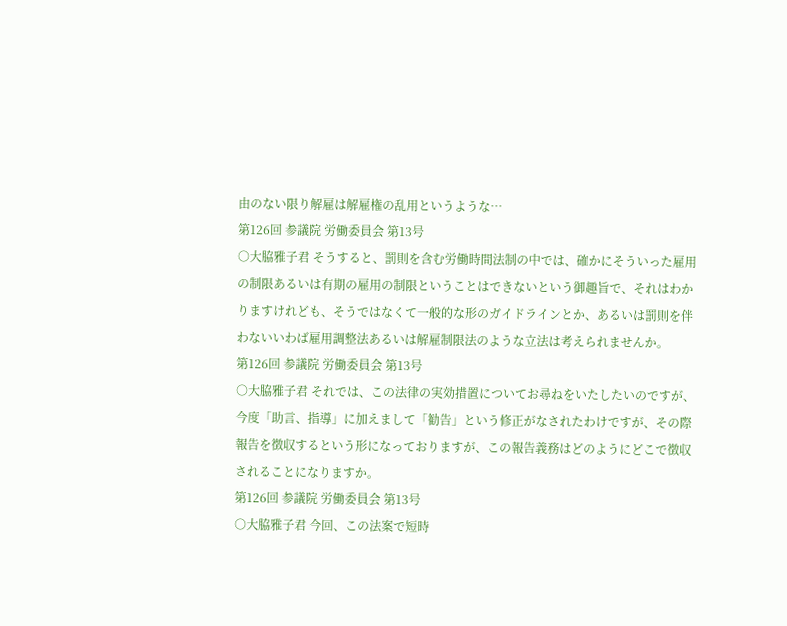由のない限り解雇は解雇権の乱用というような…
第126回 参議院 労働委員会 第13号
○大脇雅子君 そうすると、罰則を含む労働時間法制の中では、確かにそういった雇用の制限あるいは有期の雇用の制限ということはできないという御趣旨で、それはわかりますけれども、そうではなくて一般的な形のガイドラインとか、あるいは罰則を伴わないいわば雇用調整法あるいは解雇制限法のような立法は考えられませんか。
第126回 参議院 労働委員会 第13号
○大脇雅子君 それでは、この法律の実効措置についてお尋ねをいたしたいのですが、今度「助言、指導」に加えまして「勧告」という修正がなされたわけですが、その際報告を徴収するという形になっておりますが、この報告義務はどのようにどこで徴収されることになりますか。
第126回 参議院 労働委員会 第13号
○大脇雅子君 今回、この法案で短時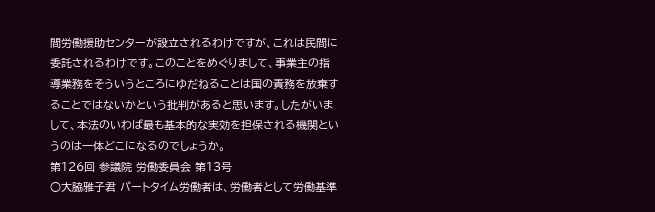間労働援助センターが設立されるわけですが、これは民間に委託されるわけです。このことをめぐりまして、事業主の指導業務をそういうところにゆだねることは国の責務を放棄することではないかという批判があると思います。したがいまして、本法のいわば最も基本的な実効を担保される機関というのは一体どこになるのでしょうか。
第126回 参議院 労働委員会 第13号
○大脇雅子君 パートタイム労働者は、労働者として労働基準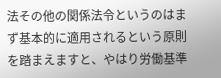法その他の関係法令というのはまず基本的に適用されるという原則を踏まえますと、やはり労働基準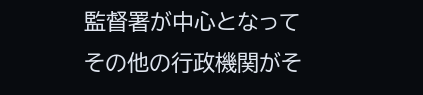監督署が中心となってその他の行政機関がそ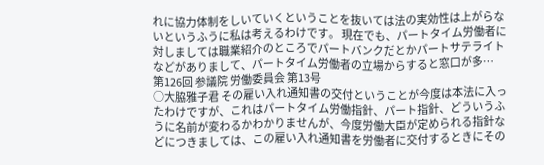れに協力体制をしいていくということを抜いては法の実効性は上がらないというふうに私は考えるわけです。 現在でも、パートタイム労働者に対しましては職業紹介のところでパートバンクだとかパートサテライトなどがありまして、パートタイム労働者の立場からすると窓口が多…
第126回 参議院 労働委員会 第13号
○大脇雅子君 その雇い入れ通知書の交付ということが今度は本法に入ったわけですが、これはパートタイム労働指針、パート指針、どういうふうに名前が変わるかわかりませんが、今度労働大臣が定められる指針などにつきましては、この雇い入れ通知書を労働者に交付するときにその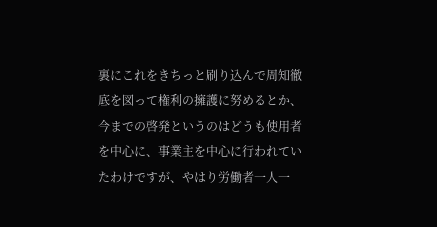裏にこれをきちっと刷り込んで周知徹底を図って権利の擁護に努めるとか、今までの啓発というのはどうも使用者を中心に、事業主を中心に行われていたわけですが、やはり労働者一人一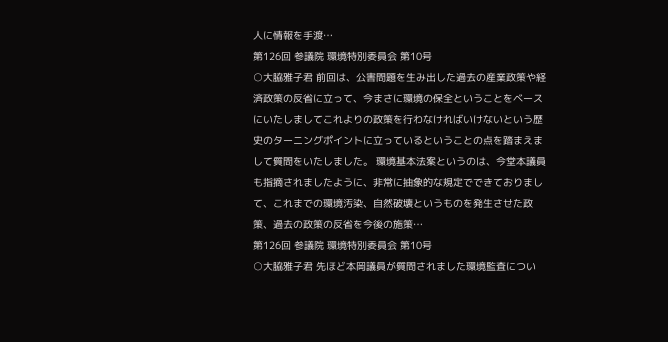人に情報を手渡…
第126回 参議院 環境特別委員会 第10号
○大脇雅子君 前回は、公害問題を生み出した過去の産業政策や経済政策の反省に立って、今まさに環境の保全ということをベースにいたしましてこれよりの政策を行わなければいけないという歴史のターニングポイントに立っているということの点を踏まえまして質問をいたしました。 環境基本法案というのは、今堂本議員も指摘されましたように、非常に抽象的な規定でできておりまして、これまでの環境汚染、自然破壊というものを発生させた政策、過去の政策の反省を今後の施策…
第126回 参議院 環境特別委員会 第10号
○大脇雅子君 先ほど本岡議員が質問されました環境監査につい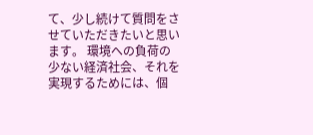て、少し続けて質問をさせていただきたいと思います。 環境への負荷の少ない経済社会、それを実現するためには、個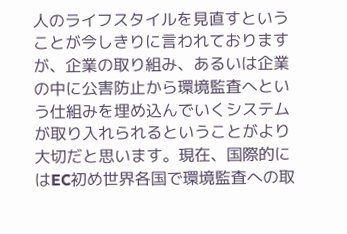人のライフスタイルを見直すということが今しきりに言われておりますが、企業の取り組み、あるいは企業の中に公害防止から環境監査へという仕組みを埋め込んでいくシステムが取り入れられるということがより大切だと思います。現在、国際的にはEC初め世界各国で環境監査への取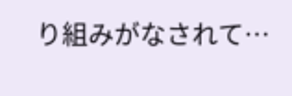り組みがなされて…